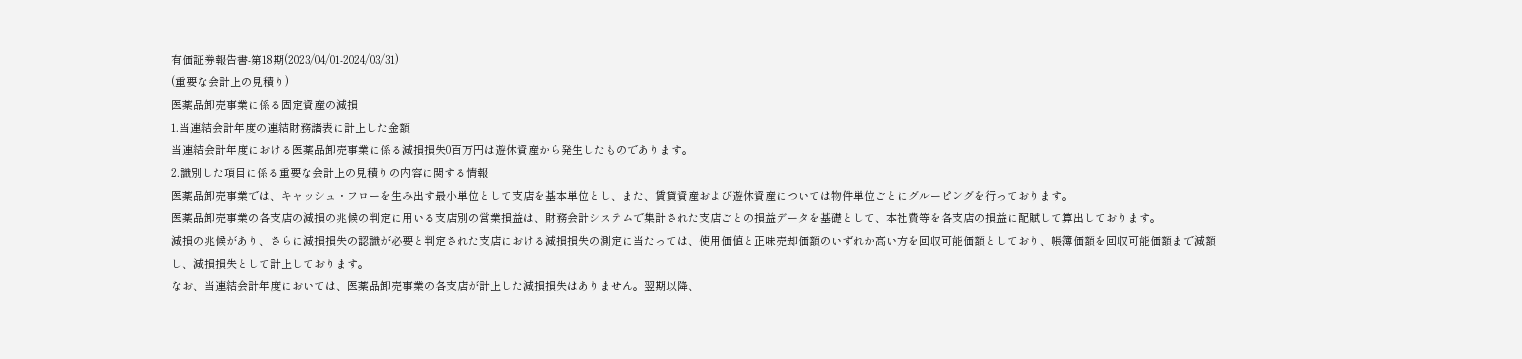有価証券報告書-第18期(2023/04/01-2024/03/31)
(重要な会計上の見積り)
医薬品卸売事業に係る固定資産の減損
1.当連結会計年度の連結財務諸表に計上した金額
当連結会計年度における医薬品卸売事業に係る減損損失0百万円は遊休資産から発生したものであります。
2.識別した項目に係る重要な会計上の見積りの内容に関する情報
医薬品卸売事業では、キャッシュ・フローを生み出す最小単位として支店を基本単位とし、また、賃貸資産および遊休資産については物件単位ごとにグルーピングを行っております。
医薬品卸売事業の各支店の減損の兆候の判定に用いる支店別の営業損益は、財務会計システムで集計された支店ごとの損益データを基礎として、本社費等を各支店の損益に配賦して算出しております。
減損の兆候があり、さらに減損損失の認識が必要と判定された支店における減損損失の測定に当たっては、使用価値と正味売却価額のいずれか高い方を回収可能価額としており、帳簿価額を回収可能価額まで減額し、減損損失として計上しております。
なお、当連結会計年度においては、医薬品卸売事業の各支店が計上した減損損失はありません。翌期以降、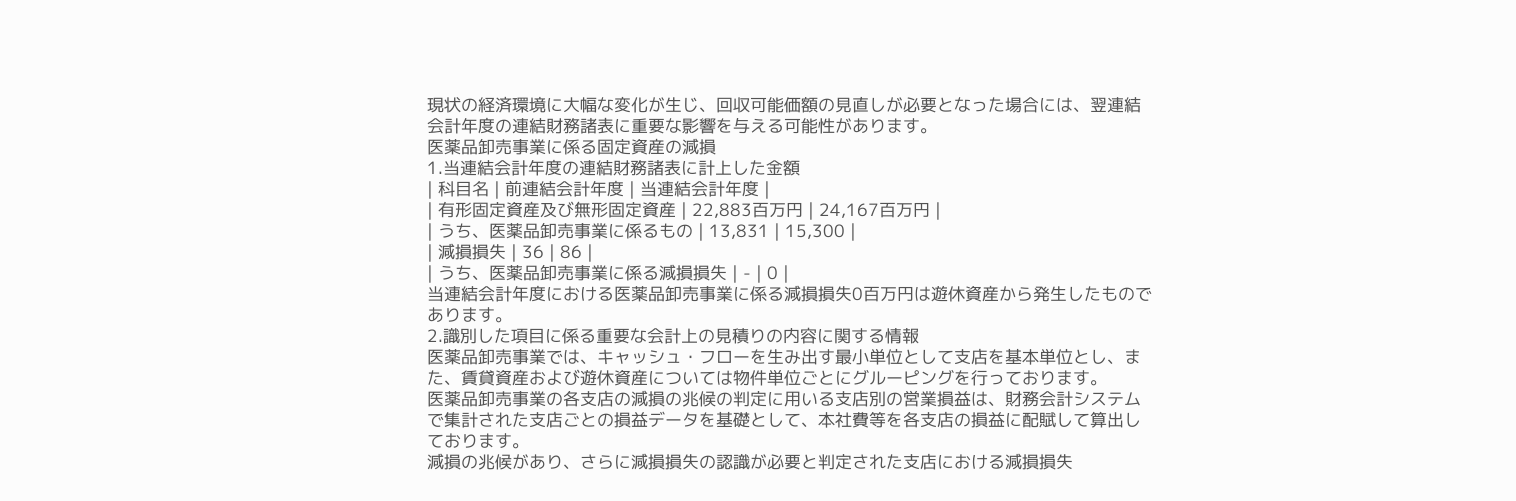現状の経済環境に大幅な変化が生じ、回収可能価額の見直しが必要となった場合には、翌連結会計年度の連結財務諸表に重要な影響を与える可能性があります。
医薬品卸売事業に係る固定資産の減損
1.当連結会計年度の連結財務諸表に計上した金額
| 科目名 | 前連結会計年度 | 当連結会計年度 |
| 有形固定資産及び無形固定資産 | 22,883百万円 | 24,167百万円 |
| うち、医薬品卸売事業に係るもの | 13,831 | 15,300 |
| 減損損失 | 36 | 86 |
| うち、医薬品卸売事業に係る減損損失 | - | 0 |
当連結会計年度における医薬品卸売事業に係る減損損失0百万円は遊休資産から発生したものであります。
2.識別した項目に係る重要な会計上の見積りの内容に関する情報
医薬品卸売事業では、キャッシュ・フローを生み出す最小単位として支店を基本単位とし、また、賃貸資産および遊休資産については物件単位ごとにグルーピングを行っております。
医薬品卸売事業の各支店の減損の兆候の判定に用いる支店別の営業損益は、財務会計システムで集計された支店ごとの損益データを基礎として、本社費等を各支店の損益に配賦して算出しております。
減損の兆候があり、さらに減損損失の認識が必要と判定された支店における減損損失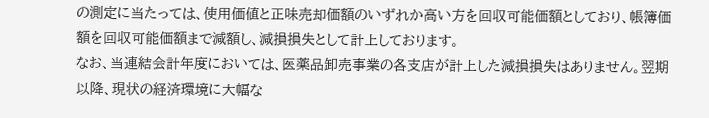の測定に当たっては、使用価値と正味売却価額のいずれか高い方を回収可能価額としており、帳簿価額を回収可能価額まで減額し、減損損失として計上しております。
なお、当連結会計年度においては、医薬品卸売事業の各支店が計上した減損損失はありません。翌期以降、現状の経済環境に大幅な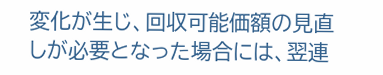変化が生じ、回収可能価額の見直しが必要となった場合には、翌連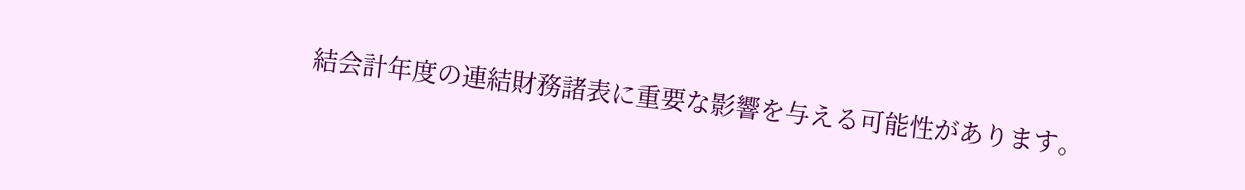結会計年度の連結財務諸表に重要な影響を与える可能性があります。